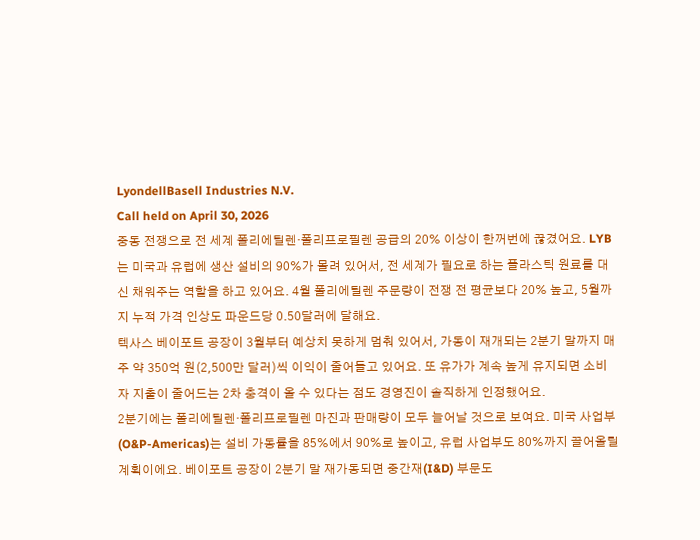LyondellBasell Industries N.V.
Call held on April 30, 2026
중동 전쟁으로 전 세계 폴리에틸렌·폴리프로필렌 공급의 20% 이상이 한꺼번에 끊겼어요. LYB는 미국과 유럽에 생산 설비의 90%가 몰려 있어서, 전 세계가 필요로 하는 플라스틱 원료를 대신 채워주는 역할을 하고 있어요. 4월 폴리에틸렌 주문량이 전쟁 전 평균보다 20% 높고, 5월까지 누적 가격 인상도 파운드당 0.50달러에 달해요.
텍사스 베이포트 공장이 3월부터 예상치 못하게 멈춰 있어서, 가동이 재개되는 2분기 말까지 매주 약 350억 원(2,500만 달러)씩 이익이 줄어들고 있어요. 또 유가가 계속 높게 유지되면 소비자 지출이 줄어드는 2차 충격이 올 수 있다는 점도 경영진이 솔직하게 인정했어요.
2분기에는 폴리에틸렌·폴리프로필렌 마진과 판매량이 모두 늘어날 것으로 보여요. 미국 사업부(O&P-Americas)는 설비 가동률을 85%에서 90%로 높이고, 유럽 사업부도 80%까지 끌어올릴 계획이에요. 베이포트 공장이 2분기 말 재가동되면 중간재(I&D) 부문도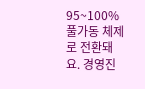95~100% 풀가동 체제로 전환돼요. 경영진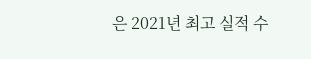은 2021년 최고 실적 수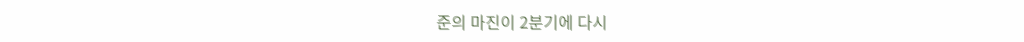준의 마진이 2분기에 다시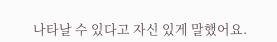나타날 수 있다고 자신 있게 말했어요.